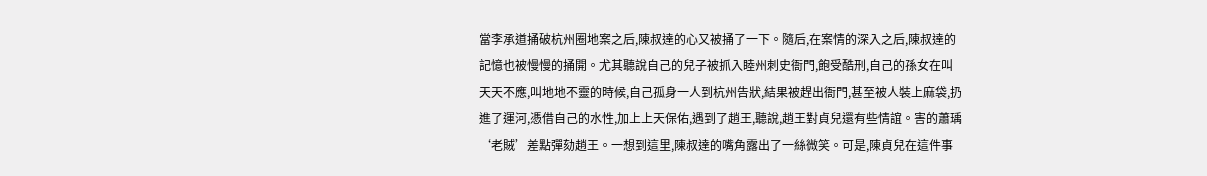當李承道捅破杭州圈地案之后,陳叔達的心又被捅了一下。隨后,在案情的深入之后,陳叔達的記憶也被慢慢的捅開。尤其聽說自己的兒子被抓入睦州刺史衙門,飽受酷刑,自己的孫女在叫天天不應,叫地地不靈的時候,自己孤身一人到杭州告狀,結果被趕出衙門,甚至被人裝上麻袋,扔進了運河,憑借自己的水性,加上上天保佑,遇到了趙王,聽說,趙王對貞兒還有些情誼。害的蕭瑀‘老賊’差點彈劾趙王。一想到這里,陳叔達的嘴角露出了一絲微笑。可是,陳貞兒在這件事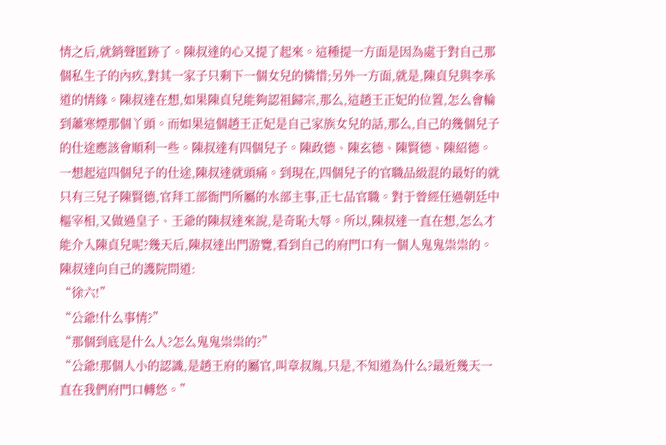情之后,就銷聲匿跡了。陳叔達的心又提了起來。這種提一方面是因為處于對自己那個私生子的內疚,對其一家子只剩下一個女兒的憐惜;另外一方面,就是,陳貞兒與李承道的情緣。陳叔達在想,如果陳貞兒能夠認祖歸宗,那么,這趙王正妃的位置,怎么會輪到蕭寒煙那個丫頭。而如果這個趙王正妃是自己家族女兒的話,那么,自己的幾個兒子的仕途應該會順利一些。陳叔達有四個兒子。陳政德、陳玄德、陳賢德、陳紹德。一想起這四個兒子的仕途,陳叔達就頭痛。到現在,四個兒子的官職品級混的最好的就只有三兒子陳賢德,官拜工部衙門所屬的水部主事,正七品官職。對于曾經任過朝廷中樞宰相,又做過皇子、王爺的陳叔達來說,是奇恥大辱。所以,陳叔達一直在想,怎么才能介入陳貞兒呢?幾天后,陳叔達出門游覽,看到自己的府門口有一個人鬼鬼祟祟的。陳叔達向自己的護院問道:
“徐六!”
“公爺!什么事情?”
“那個到底是什么人?怎么鬼鬼祟祟的?”
“公爺!那個人小的認識,是趙王府的屬官,叫章叔胤,只是,不知道為什么?最近幾天一直在我們府門口轉悠。”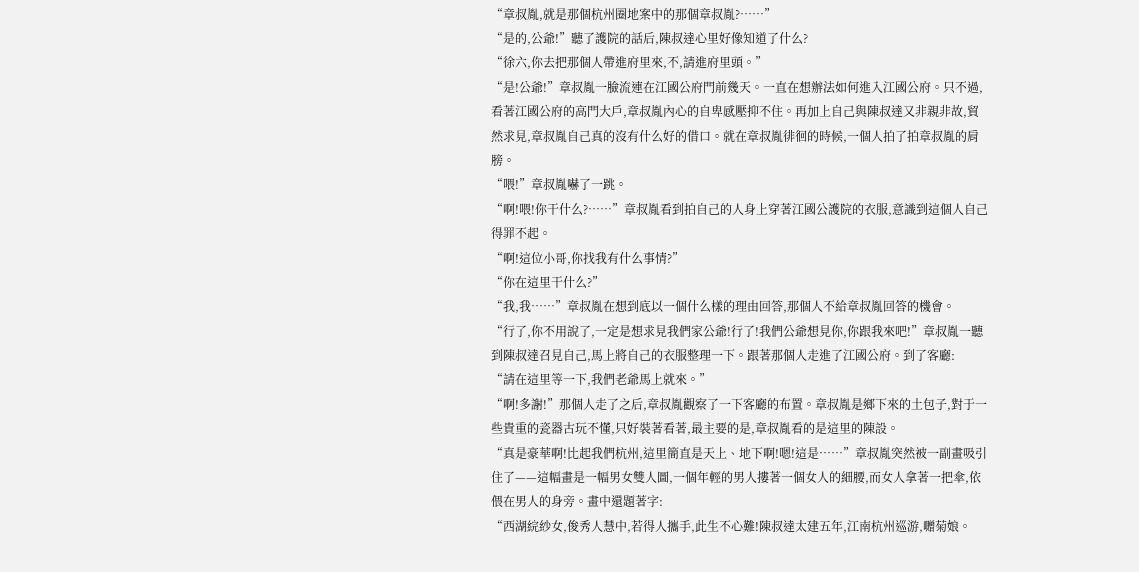“章叔胤,就是那個杭州圈地案中的那個章叔胤?……”
“是的,公爺!”聽了護院的話后,陳叔達心里好像知道了什么?
“徐六,你去把那個人帶進府里來,不,請進府里頭。”
“是!公爺!”章叔胤一臉流連在江國公府門前幾天。一直在想辦法如何進入江國公府。只不過,看著江國公府的高門大戶,章叔胤內心的自卑感壓抑不住。再加上自己與陳叔達又非親非故,貿然求見,章叔胤自己真的沒有什么好的借口。就在章叔胤徘徊的時候,一個人拍了拍章叔胤的肩膀。
“喂!”章叔胤嚇了一跳。
“啊!喂!你干什么?……”章叔胤看到拍自己的人身上穿著江國公護院的衣服,意識到這個人自己得罪不起。
“啊!這位小哥,你找我有什么事情?”
“你在這里干什么?”
“我,我……”章叔胤在想到底以一個什么樣的理由回答,那個人不給章叔胤回答的機會。
“行了,你不用說了,一定是想求見我們家公爺!行了!我們公爺想見你,你跟我來吧!”章叔胤一聽到陳叔達召見自己,馬上將自己的衣服整理一下。跟著那個人走進了江國公府。到了客廳:
“請在這里等一下,我們老爺馬上就來。”
“啊!多謝!”那個人走了之后,章叔胤觀察了一下客廳的布置。章叔胤是鄉下來的土包子,對于一些貴重的瓷器古玩不懂,只好裝著看著,最主要的是,章叔胤看的是這里的陳設。
“真是豪華啊!比起我們杭州,這里簡直是天上、地下啊!嗯!這是……”章叔胤突然被一副畫吸引住了——這幅畫是一幅男女雙人圖,一個年輕的男人摟著一個女人的細腰,而女人拿著一把傘,依偎在男人的身旁。畫中還題著字:
“西湖綄紗女,俊秀人慧中,若得人攜手,此生不心難!陳叔達太建五年,江南杭州巡游,囎菊娘。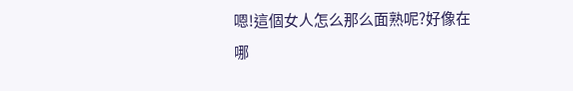嗯!這個女人怎么那么面熟呢?好像在哪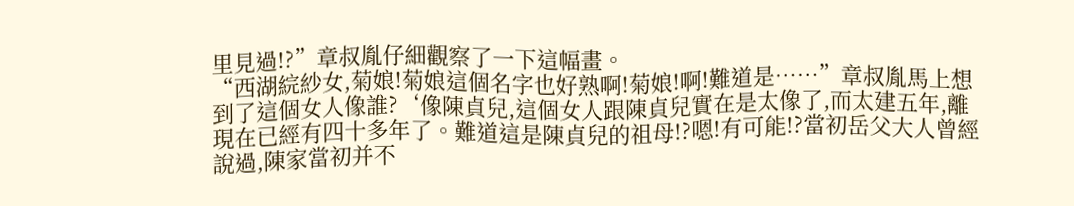里見過!?”章叔胤仔細觀察了一下這幅畫。
“西湖綄紗女,菊娘!菊娘這個名字也好熟啊!菊娘!啊!難道是……”章叔胤馬上想到了這個女人像誰?‘像陳貞兒,這個女人跟陳貞兒實在是太像了,而太建五年,離現在已經有四十多年了。難道這是陳貞兒的祖母!?嗯!有可能!?當初岳父大人曾經說過,陳家當初并不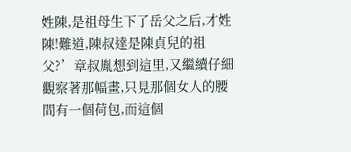姓陳,是祖母生下了岳父之后,才姓陳!難道,陳叔達是陳貞兒的祖父?’章叔胤想到這里,又繼續仔細觀察著那幅畫,只見那個女人的腰間有一個荷包,而這個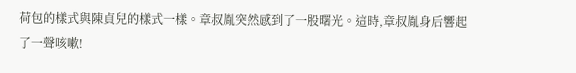荷包的樣式與陳貞兒的樣式一樣。章叔胤突然感到了一股曙光。這時,章叔胤身后響起了一聲咳嗽!